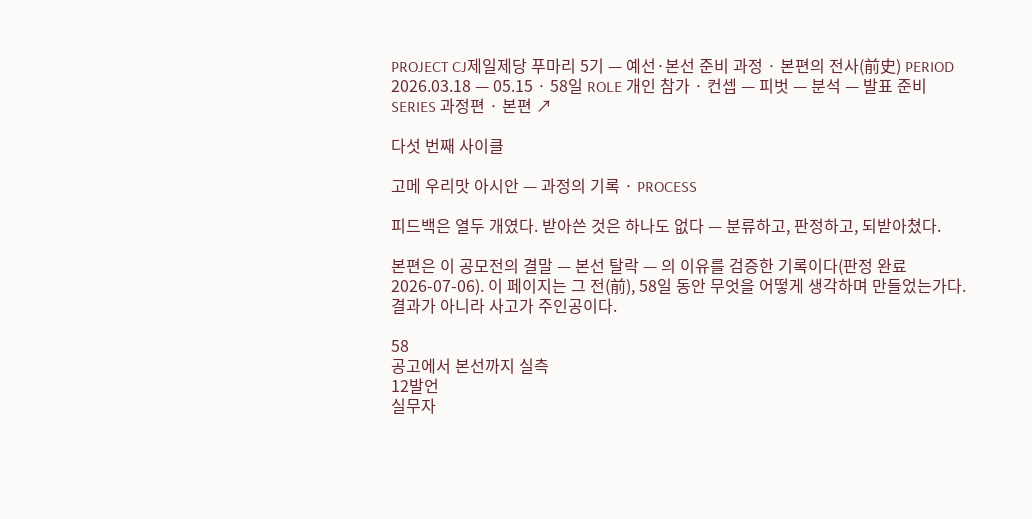PROJECT CJ제일제당 푸마리 5기 — 예선·본선 준비 과정 · 본편의 전사(前史) PERIOD 2026.03.18 — 05.15 · 58일 ROLE 개인 참가 · 컨셉 — 피벗 — 분석 — 발표 준비 SERIES 과정편 · 본편 ↗

다섯 번째 사이클

고메 우리맛 아시안 — 과정의 기록 · PROCESS

피드백은 열두 개였다. 받아쓴 것은 하나도 없다 — 분류하고, 판정하고, 되받아쳤다.

본편은 이 공모전의 결말 — 본선 탈락 — 의 이유를 검증한 기록이다(판정 완료 2026-07-06). 이 페이지는 그 전(前), 58일 동안 무엇을 어떻게 생각하며 만들었는가다. 결과가 아니라 사고가 주인공이다.

58
공고에서 본선까지 실측
12발언
실무자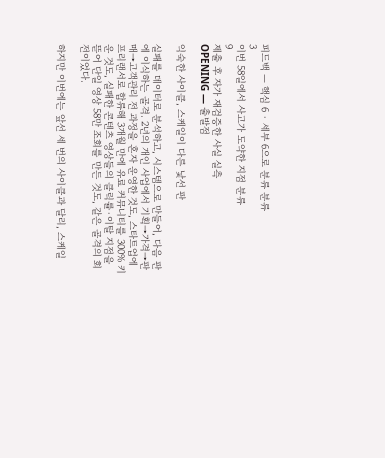피드백 — 핵심 6 · 세부 6으로 분류 분류
3
이번 58일에서 사고가 도약한 지점 분류
9
제출 후 자가 재검증한 사실 실측
OPENING — 출발점

익숙한 사이클, 스케일이 다른 낯선 판

실패를 데이터로 분석하고, 시스템으로 만들어, 다음 판에 이식하는 골격. 2년의 개인 사업에서 기획→가격→판매→고객관리 전 과정을 혼자 운영한 것도, 스타트업에 프리랜서로 합류해 3개월 만에 유료 커뮤니티를 300% 키운 것도, 실패한 콘텐츠 영상들의 클릭률·이탈 지점을 뜯어 단일 영상 58만 조회를 만든 것도, 같은 골격의 회전이었다.

하지만 이번에는 앞선 세 번의 사이클과 달리, 스케일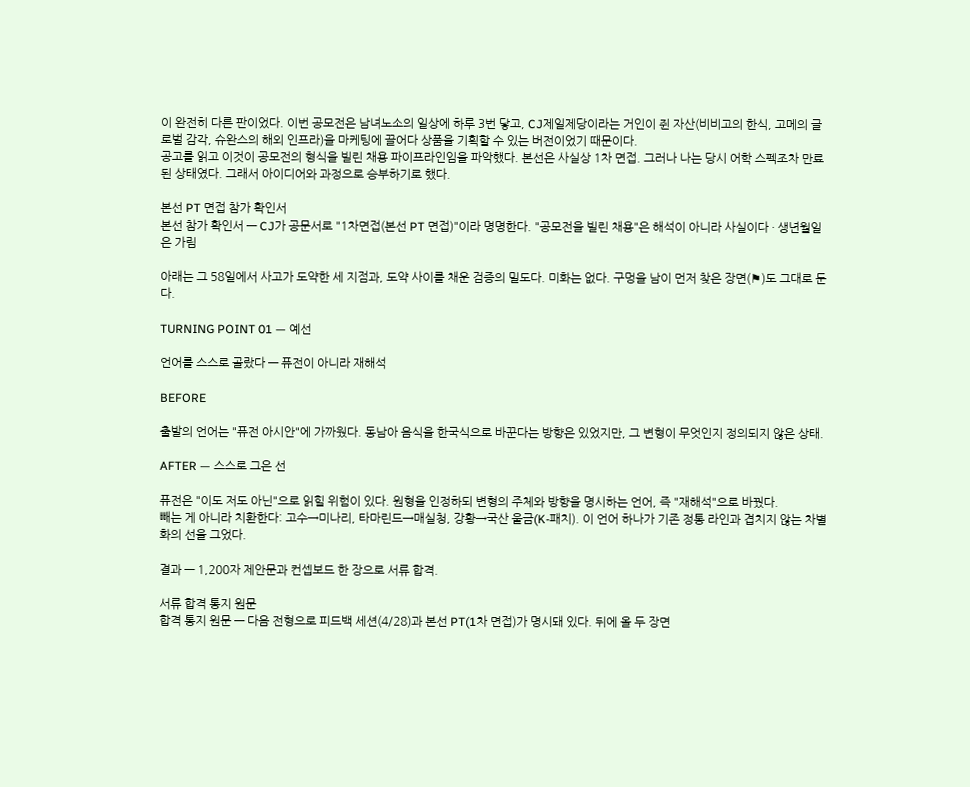이 완전히 다른 판이었다. 이번 공모전은 남녀노소의 일상에 하루 3번 닿고, CJ제일제당이라는 거인이 쥔 자산(비비고의 한식, 고메의 글로벌 감각, 슈완스의 해외 인프라)을 마케팅에 끌어다 상품을 기획할 수 있는 버전이었기 때문이다.
공고를 읽고 이것이 공모전의 형식을 빌린 채용 파이프라인임을 파악했다. 본선은 사실상 1차 면접. 그러나 나는 당시 어학 스펙조차 만료된 상태였다. 그래서 아이디어와 과정으로 승부하기로 했다.

본선 PT 면접 참가 확인서
본선 참가 확인서 — CJ가 공문서로 "1차면접(본선 PT 면접)"이라 명명한다. "공모전을 빌린 채용"은 해석이 아니라 사실이다 · 생년월일은 가림

아래는 그 58일에서 사고가 도약한 세 지점과, 도약 사이를 채운 검증의 밀도다. 미화는 없다. 구멍을 남이 먼저 찾은 장면(⚑)도 그대로 둔다.

TURNING POINT 01 — 예선

언어를 스스로 골랐다 — 퓨전이 아니라 재해석

BEFORE

출발의 언어는 "퓨전 아시안"에 가까웠다. 동남아 음식을 한국식으로 바꾼다는 방향은 있었지만, 그 변형이 무엇인지 정의되지 않은 상태.

AFTER — 스스로 그은 선

퓨전은 "이도 저도 아닌"으로 읽힐 위험이 있다. 원형을 인정하되 변형의 주체와 방향을 명시하는 언어, 즉 "재해석"으로 바꿨다.
빼는 게 아니라 치환한다: 고수→미나리, 타마린드→매실청, 강황→국산 울금(K-패치). 이 언어 하나가 기존 정통 라인과 겹치지 않는 차별화의 선을 그었다.

결과 — 1,200자 제안문과 컨셉보드 한 장으로 서류 합격.

서류 합격 통지 원문
합격 통지 원문 — 다음 전형으로 피드백 세션(4/28)과 본선 PT(1차 면접)가 명시돼 있다. 뒤에 올 두 장면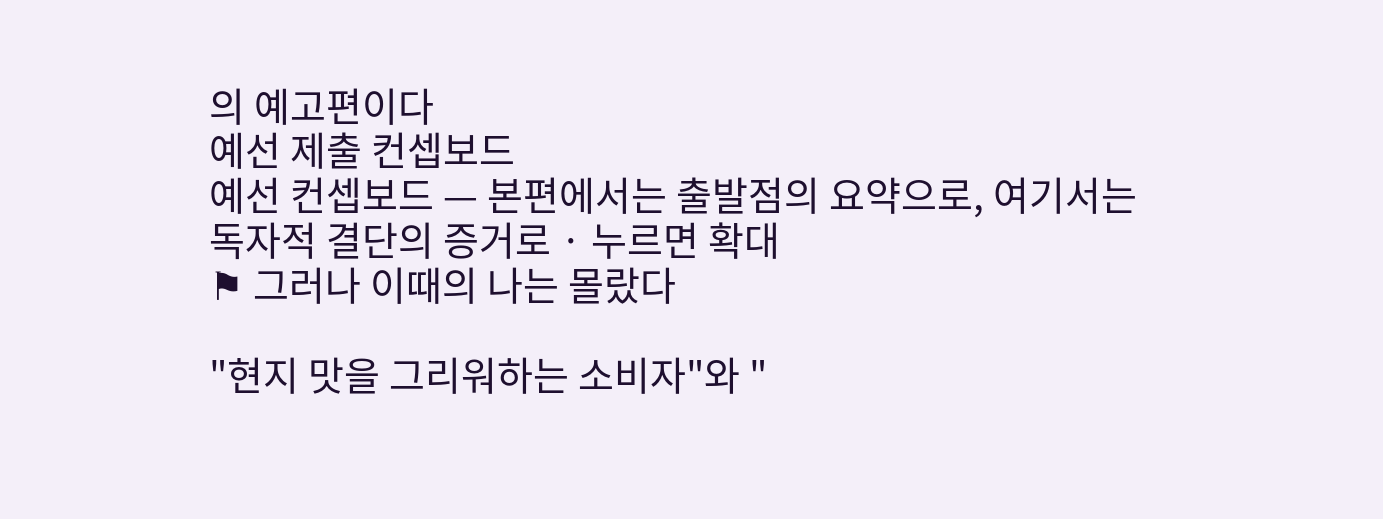의 예고편이다
예선 제출 컨셉보드
예선 컨셉보드 — 본편에서는 출발점의 요약으로, 여기서는 독자적 결단의 증거로 · 누르면 확대
⚑ 그러나 이때의 나는 몰랐다

"현지 맛을 그리워하는 소비자"와 "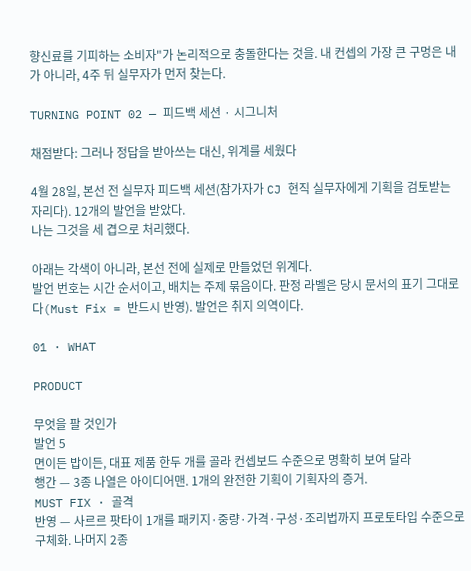향신료를 기피하는 소비자"가 논리적으로 충돌한다는 것을. 내 컨셉의 가장 큰 구멍은 내가 아니라, 4주 뒤 실무자가 먼저 찾는다.

TURNING POINT 02 — 피드백 세션 · 시그니처

채점받다: 그러나 정답을 받아쓰는 대신, 위계를 세웠다

4월 28일, 본선 전 실무자 피드백 세션(참가자가 CJ 현직 실무자에게 기획을 검토받는 자리다). 12개의 발언을 받았다.
나는 그것을 세 겹으로 처리했다.

아래는 각색이 아니라, 본선 전에 실제로 만들었던 위계다.
발언 번호는 시간 순서이고, 배치는 주제 묶음이다. 판정 라벨은 당시 문서의 표기 그대로다(Must Fix = 반드시 반영). 발언은 취지 의역이다.

01 · WHAT

PRODUCT

무엇을 팔 것인가
발언 5
면이든 밥이든, 대표 제품 한두 개를 골라 컨셉보드 수준으로 명확히 보여 달라
행간 — 3종 나열은 아이디어맨. 1개의 완전한 기획이 기획자의 증거.
MUST FIX · 골격
반영 — 사르르 팟타이 1개를 패키지·중량·가격·구성·조리법까지 프로토타입 수준으로 구체화. 나머지 2종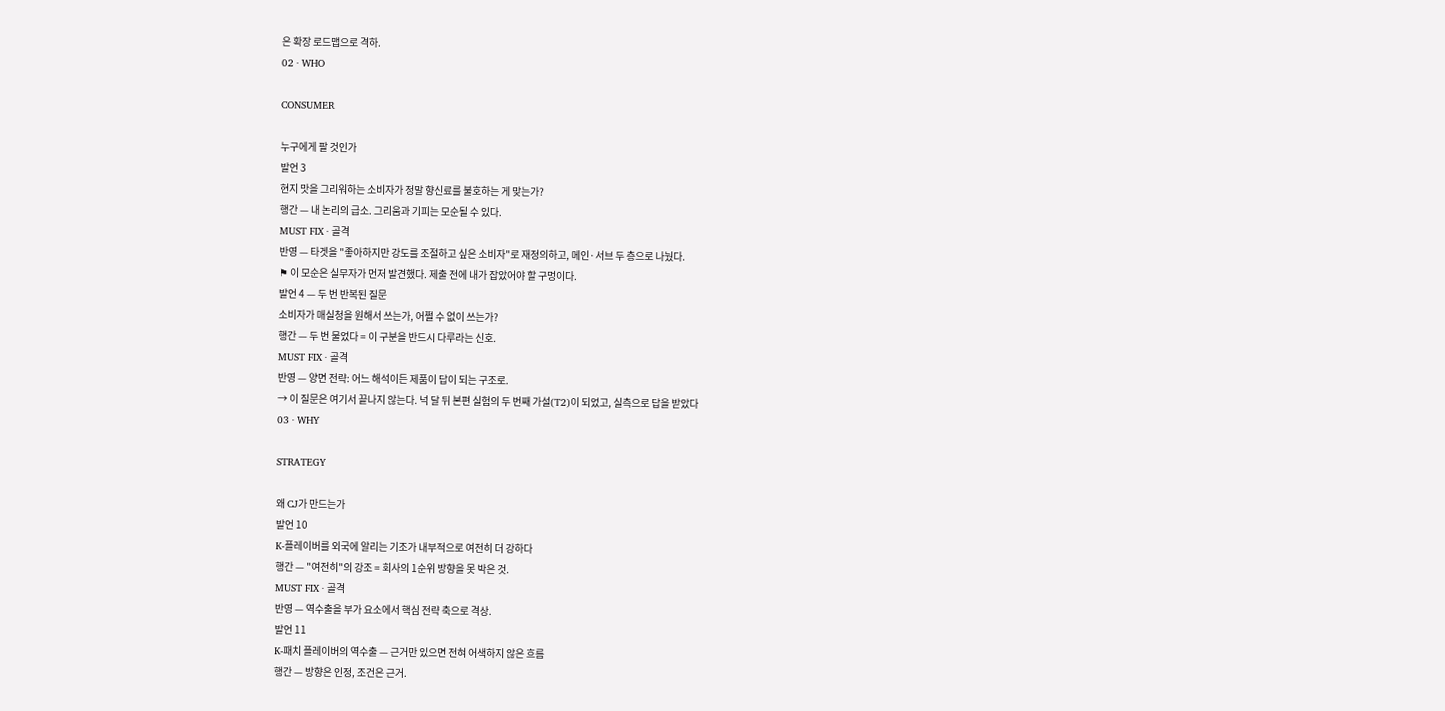은 확장 로드맵으로 격하.
02 · WHO

CONSUMER

누구에게 팔 것인가
발언 3
현지 맛을 그리워하는 소비자가 정말 향신료를 불호하는 게 맞는가?
행간 — 내 논리의 급소. 그리움과 기피는 모순될 수 있다.
MUST FIX · 골격
반영 — 타겟을 "좋아하지만 강도를 조절하고 싶은 소비자"로 재정의하고, 메인·서브 두 층으로 나눴다.
⚑ 이 모순은 실무자가 먼저 발견했다. 제출 전에 내가 잡았어야 할 구멍이다.
발언 4 — 두 번 반복된 질문
소비자가 매실청을 원해서 쓰는가, 어쩔 수 없이 쓰는가?
행간 — 두 번 물었다 = 이 구분을 반드시 다루라는 신호.
MUST FIX · 골격
반영 — 양면 전략: 어느 해석이든 제품이 답이 되는 구조로.
→ 이 질문은 여기서 끝나지 않는다. 넉 달 뒤 본편 실험의 두 번째 가설(T2)이 되었고, 실측으로 답을 받았다
03 · WHY

STRATEGY

왜 CJ가 만드는가
발언 10
K-플레이버를 외국에 알리는 기조가 내부적으로 여전히 더 강하다
행간 — "여전히"의 강조 = 회사의 1순위 방향을 못 박은 것.
MUST FIX · 골격
반영 — 역수출을 부가 요소에서 핵심 전략 축으로 격상.
발언 11
K-패치 플레이버의 역수출 — 근거만 있으면 전혀 어색하지 않은 흐름
행간 — 방향은 인정, 조건은 근거.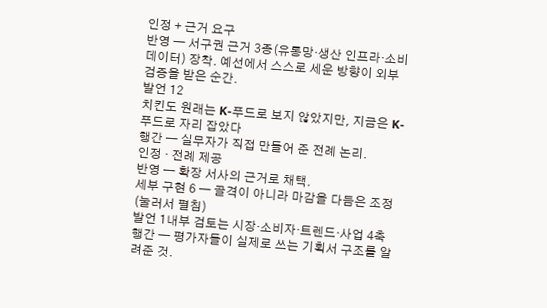인정 + 근거 요구
반영 — 서구권 근거 3종(유통망·생산 인프라·소비 데이터) 장착. 예선에서 스스로 세운 방향이 외부 검증을 받은 순간.
발언 12
치킨도 원래는 K-푸드로 보지 않았지만, 지금은 K-푸드로 자리 잡았다
행간 — 실무자가 직접 만들어 준 전례 논리.
인정 · 전례 제공
반영 — 확장 서사의 근거로 채택.
세부 구현 6 — 골격이 아니라 마감을 다듬은 조정 (눌러서 펼침)
발언 1내부 검토는 시장·소비자·트렌드·사업 4축
행간 — 평가자들이 실제로 쓰는 기획서 구조를 알려준 것.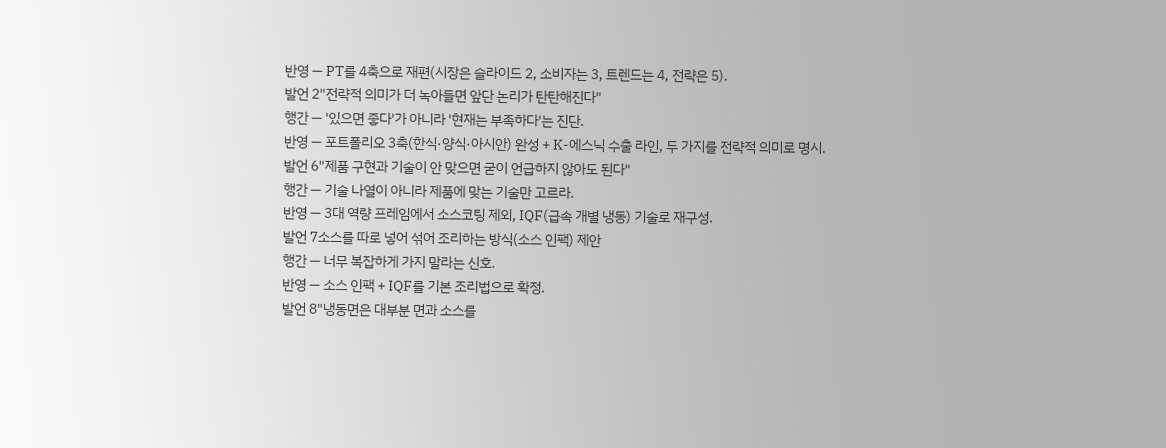반영 — PT를 4축으로 재편(시장은 슬라이드 2, 소비자는 3, 트렌드는 4, 전략은 5).
발언 2"전략적 의미가 더 녹아들면 앞단 논리가 탄탄해진다"
행간 — '있으면 좋다'가 아니라 '현재는 부족하다'는 진단.
반영 — 포트폴리오 3축(한식·양식·아시안) 완성 + K-에스닉 수출 라인, 두 가지를 전략적 의미로 명시.
발언 6"제품 구현과 기술이 안 맞으면 굳이 언급하지 않아도 된다"
행간 — 기술 나열이 아니라 제품에 맞는 기술만 고르라.
반영 — 3대 역량 프레임에서 소스코팅 제외, IQF(급속 개별 냉동) 기술로 재구성.
발언 7소스를 따로 넣어 섞어 조리하는 방식(소스 인팩) 제안
행간 — 너무 복잡하게 가지 말라는 신호.
반영 — 소스 인팩 + IQF를 기본 조리법으로 확정.
발언 8"냉동면은 대부분 면과 소스를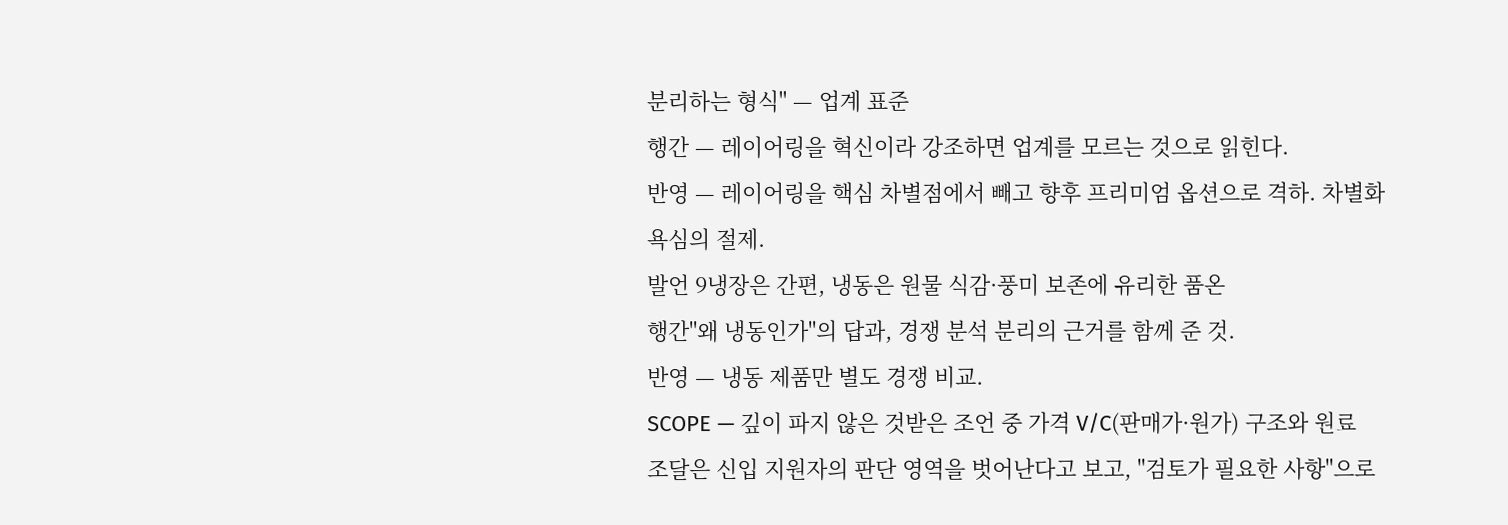분리하는 형식" — 업계 표준
행간 — 레이어링을 혁신이라 강조하면 업계를 모르는 것으로 읽힌다.
반영 — 레이어링을 핵심 차별점에서 빼고 향후 프리미엄 옵션으로 격하. 차별화 욕심의 절제.
발언 9냉장은 간편, 냉동은 원물 식감·풍미 보존에 유리한 품온
행간"왜 냉동인가"의 답과, 경쟁 분석 분리의 근거를 함께 준 것.
반영 — 냉동 제품만 별도 경쟁 비교.
SCOPE — 깊이 파지 않은 것받은 조언 중 가격 V/C(판매가·원가) 구조와 원료 조달은 신입 지원자의 판단 영역을 벗어난다고 보고, "검토가 필요한 사항"으로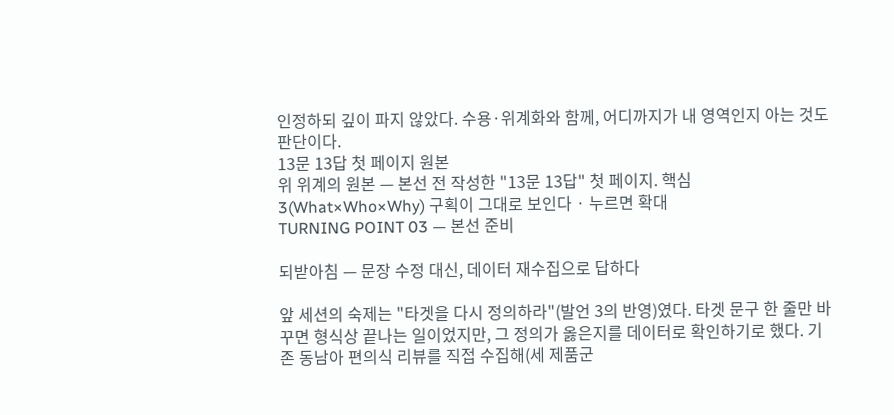인정하되 깊이 파지 않았다. 수용·위계화와 함께, 어디까지가 내 영역인지 아는 것도 판단이다.
13문 13답 첫 페이지 원본
위 위계의 원본 — 본선 전 작성한 "13문 13답" 첫 페이지. 핵심 3(What×Who×Why) 구획이 그대로 보인다 · 누르면 확대
TURNING POINT 03 — 본선 준비

되받아침 — 문장 수정 대신, 데이터 재수집으로 답하다

앞 세션의 숙제는 "타겟을 다시 정의하라"(발언 3의 반영)였다. 타겟 문구 한 줄만 바꾸면 형식상 끝나는 일이었지만, 그 정의가 옳은지를 데이터로 확인하기로 했다. 기존 동남아 편의식 리뷰를 직접 수집해(세 제품군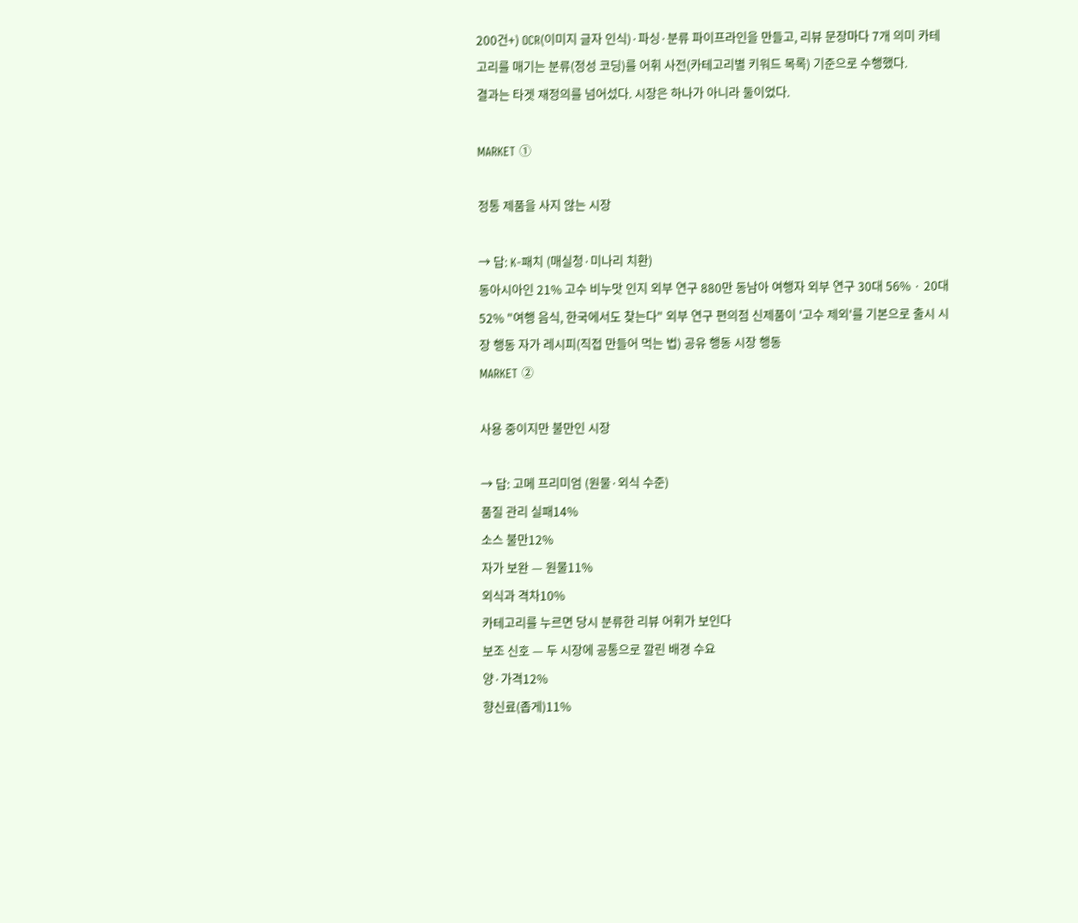200건+) OCR(이미지 글자 인식)·파싱·분류 파이프라인을 만들고, 리뷰 문장마다 7개 의미 카테고리를 매기는 분류(정성 코딩)를 어휘 사전(카테고리별 키워드 목록) 기준으로 수행했다.
결과는 타겟 재정의를 넘어섰다. 시장은 하나가 아니라 둘이었다.

MARKET ①

정통 제품을 사지 않는 시장

→ 답: K-패치 (매실청·미나리 치환)
동아시아인 21% 고수 비누맛 인지 외부 연구 880만 동남아 여행자 외부 연구 30대 56% · 20대 52% "여행 음식, 한국에서도 찾는다" 외부 연구 편의점 신제품이 '고수 제외'를 기본으로 출시 시장 행동 자가 레시피(직접 만들어 먹는 법) 공유 행동 시장 행동
MARKET ②

사용 중이지만 불만인 시장

→ 답: 고메 프리미엄 (원물·외식 수준)
품질 관리 실패14%
소스 불만12%
자가 보완 — 원물11%
외식과 격차10%
카테고리를 누르면 당시 분류한 리뷰 어휘가 보인다
보조 신호 — 두 시장에 공통으로 깔린 배경 수요
양·가격12%
향신료(좁게)11%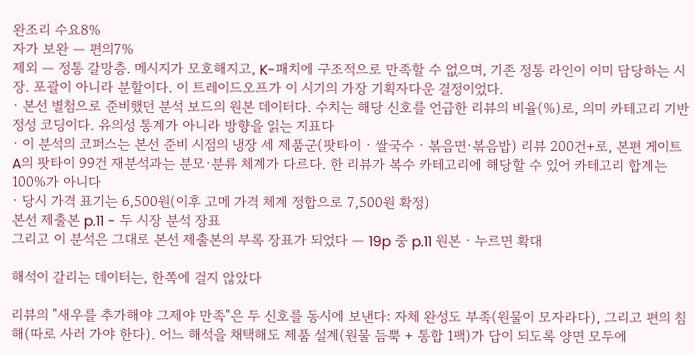완조리 수요8%
자가 보완 — 편의7%
제외 — 정통 갈망층. 메시지가 모호해지고, K-패치에 구조적으로 만족할 수 없으며, 기존 정통 라인이 이미 담당하는 시장. 포괄이 아니라 분할이다. 이 트레이드오프가 이 시기의 가장 기획자다운 결정이었다.
· 본선 별첨으로 준비했던 분석 보드의 원본 데이터다. 수치는 해당 신호를 언급한 리뷰의 비율(%)로, 의미 카테고리 기반 정성 코딩이다. 유의성 통계가 아니라 방향을 읽는 지표다
· 이 분석의 코퍼스는 본선 준비 시점의 냉장 세 제품군(팟타이 · 쌀국수 · 볶음면·볶음밥) 리뷰 200건+로, 본편 게이트 A의 팟타이 99건 재분석과는 분모·분류 체계가 다르다. 한 리뷰가 복수 카테고리에 해당할 수 있어 카테고리 합계는 100%가 아니다
· 당시 가격 표기는 6,500원(이후 고메 가격 체계 정합으로 7,500원 확정)
본선 제출본 p.11 - 두 시장 분석 장표
그리고 이 분석은 그대로 본선 제출본의 부록 장표가 되었다 — 19p 중 p.11 원본 · 누르면 확대

해석이 갈리는 데이터는, 한쪽에 걸지 않았다

리뷰의 "새우를 추가해야 그제야 만족"은 두 신호를 동시에 보낸다: 자체 완성도 부족(원물이 모자라다), 그리고 편의 침해(따로 사러 가야 한다). 어느 해석을 채택해도 제품 설계(원물 듬뿍 + 통합 1팩)가 답이 되도록 양면 모두에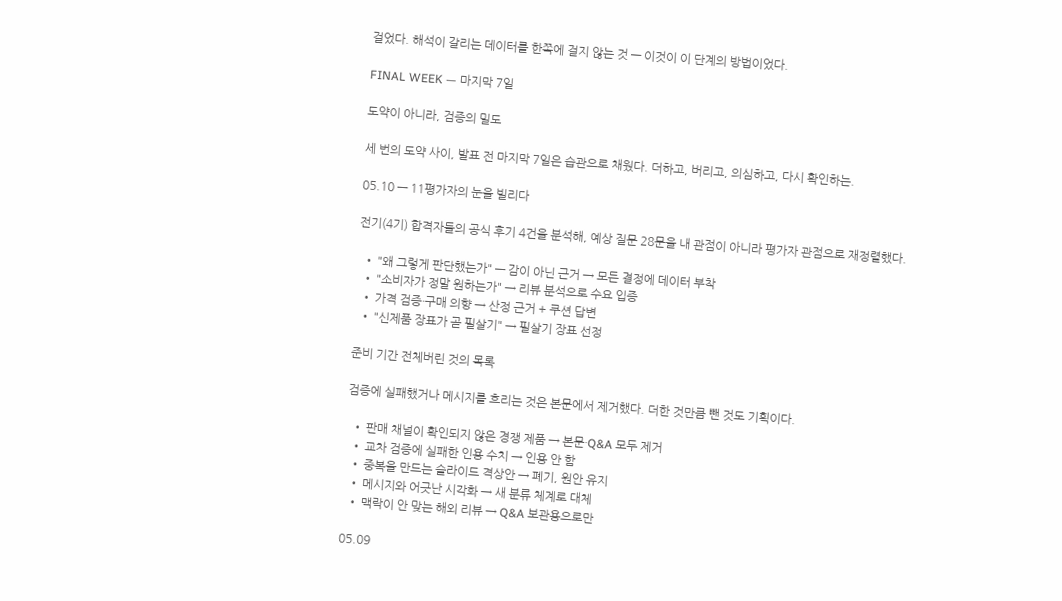걸었다. 해석이 갈리는 데이터를 한쪽에 걸지 않는 것 — 이것이 이 단계의 방법이었다.

FINAL WEEK — 마지막 7일

도약이 아니라, 검증의 밀도

세 번의 도약 사이, 발표 전 마지막 7일은 습관으로 채웠다. 더하고, 버리고, 의심하고, 다시 확인하는.

05.10 — 11평가자의 눈을 빌리다

전기(4기) 합격자들의 공식 후기 4건을 분석해, 예상 질문 28문을 내 관점이 아니라 평가자 관점으로 재정렬했다.

  • "왜 그렇게 판단했는가" — 감이 아닌 근거 → 모든 결정에 데이터 부착
  • "소비자가 정말 원하는가" → 리뷰 분석으로 수요 입증
  • 가격 검증·구매 의향 → 산정 근거 + 쿠션 답변
  • "신제품 장표가 곧 필살기" → 필살기 장표 선정

준비 기간 전체버린 것의 목록

검증에 실패했거나 메시지를 흐리는 것은 본문에서 제거했다. 더한 것만큼 뺀 것도 기획이다.

  • 판매 채널이 확인되지 않은 경쟁 제품 → 본문·Q&A 모두 제거
  • 교차 검증에 실패한 인용 수치 → 인용 안 함
  • 중복을 만드는 슬라이드 격상안 → 폐기, 원안 유지
  • 메시지와 어긋난 시각화 → 새 분류 체계로 대체
  • 맥락이 안 맞는 해외 리뷰 → Q&A 보관용으로만

05.09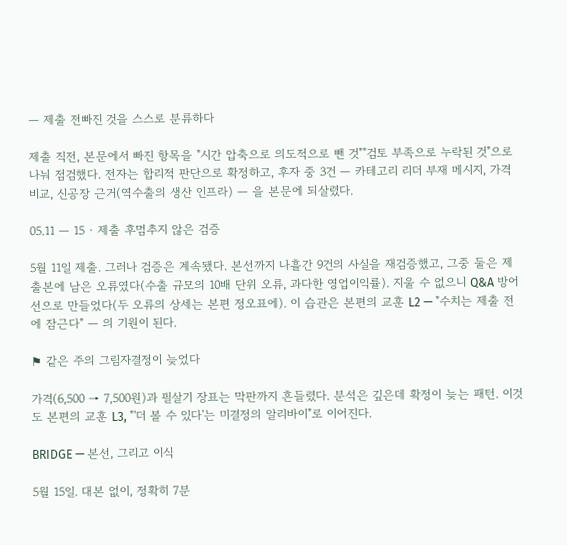— 제출 전빠진 것을 스스로 분류하다

제출 직전, 본문에서 빠진 항목을 "시간 압축으로 의도적으로 뺀 것""검토 부족으로 누락된 것"으로 나눠 점검했다. 전자는 합리적 판단으로 확정하고, 후자 중 3건 — 카테고리 리더 부재 메시지, 가격 비교, 신공장 근거(역수출의 생산 인프라) — 을 본문에 되살렸다.

05.11 — 15 · 제출 후멈추지 않은 검증

5월 11일 제출. 그러나 검증은 계속됐다. 본선까지 나흘간 9건의 사실을 재검증했고, 그중 둘은 제출본에 남은 오류였다(수출 규모의 10배 단위 오류, 과다한 영업이익률). 지울 수 없으니 Q&A 방어선으로 만들었다(두 오류의 상세는 본편 정오표에). 이 습관은 본편의 교훈 L2 — "수치는 제출 전에 잠근다" — 의 기원이 된다.

⚑ 같은 주의 그림자결정이 늦었다

가격(6,500 → 7,500원)과 필살기 장표는 막판까지 흔들렸다. 분석은 깊은데 확정이 늦는 패턴. 이것도 본편의 교훈 L3, "'더 볼 수 있다'는 미결정의 알리바이"로 이어진다.

BRIDGE — 본선, 그리고 이식

5월 15일. 대본 없이, 정확히 7분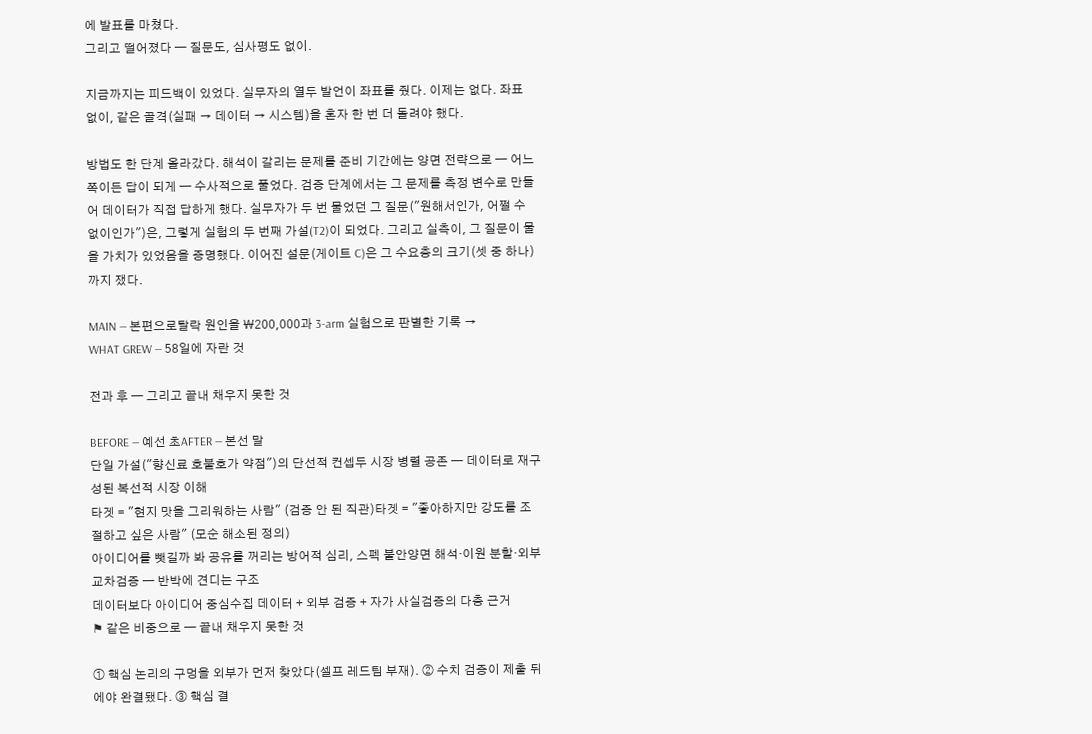에 발표를 마쳤다.
그리고 떨어졌다 — 질문도, 심사평도 없이.

지금까지는 피드백이 있었다. 실무자의 열두 발언이 좌표를 줬다. 이제는 없다. 좌표 없이, 같은 골격(실패 → 데이터 → 시스템)을 혼자 한 번 더 돌려야 했다.

방법도 한 단계 올라갔다. 해석이 갈리는 문제를 준비 기간에는 양면 전략으로 — 어느 쪽이든 답이 되게 — 수사적으로 풀었다. 검증 단계에서는 그 문제를 측정 변수로 만들어 데이터가 직접 답하게 했다. 실무자가 두 번 물었던 그 질문("원해서인가, 어쩔 수 없이인가")은, 그렇게 실험의 두 번째 가설(T2)이 되었다. 그리고 실측이, 그 질문이 물을 가치가 있었음을 증명했다. 이어진 설문(게이트 C)은 그 수요층의 크기(셋 중 하나)까지 쟀다.

MAIN — 본편으로탈락 원인을 ₩200,000과 3-arm 실험으로 판별한 기록 →
WHAT GREW — 58일에 자란 것

전과 후 — 그리고 끝내 채우지 못한 것

BEFORE — 예선 초AFTER — 본선 말
단일 가설("향신료 호불호가 약점")의 단선적 컨셉두 시장 병렬 공존 — 데이터로 재구성된 복선적 시장 이해
타겟 = "현지 맛을 그리워하는 사람" (검증 안 된 직관)타겟 = "좋아하지만 강도를 조절하고 싶은 사람" (모순 해소된 정의)
아이디어를 뺏길까 봐 공유를 꺼리는 방어적 심리, 스펙 불안양면 해석·이원 분할·외부 교차검증 — 반박에 견디는 구조
데이터보다 아이디어 중심수집 데이터 + 외부 검증 + 자가 사실검증의 다층 근거
⚑ 같은 비중으로 — 끝내 채우지 못한 것

① 핵심 논리의 구멍을 외부가 먼저 찾았다(셀프 레드팀 부재). ② 수치 검증이 제출 뒤에야 완결됐다. ③ 핵심 결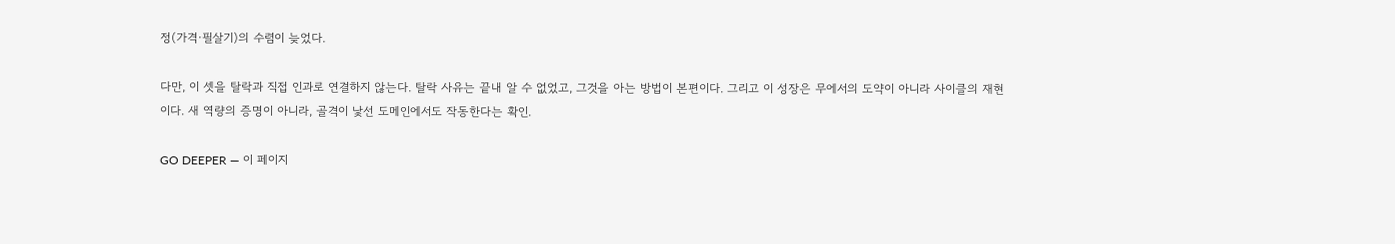정(가격·필살기)의 수렴이 늦었다.

다만, 이 셋을 탈락과 직접 인과로 연결하지 않는다. 탈락 사유는 끝내 알 수 없었고, 그것을 아는 방법이 본편이다. 그리고 이 성장은 무에서의 도약이 아니라 사이클의 재현이다. 새 역량의 증명이 아니라, 골격이 낯선 도메인에서도 작동한다는 확인.

GO DEEPER — 이 페이지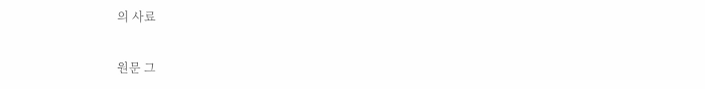의 사료

원문 그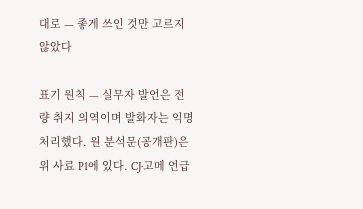대로 — 좋게 쓰인 것만 고르지 않았다

표기 원칙 — 실무자 발언은 전량 취지 의역이며 발화자는 익명 처리했다. 원 분석문(공개판)은 위 사료 P1에 있다. CJ·고메 언급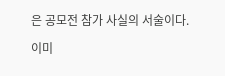은 공모전 참가 사실의 서술이다.

이미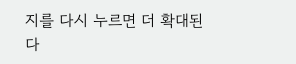지를 다시 누르면 더 확대된다